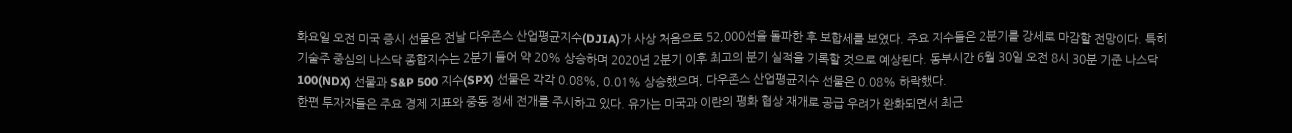화요일 오전 미국 증시 선물은 전날 다우존스 산업평균지수(DJIA)가 사상 처음으로 52,000선을 돌파한 후 보합세를 보였다. 주요 지수들은 2분기를 강세로 마감할 전망이다. 특히 기술주 중심의 나스닥 종합지수는 2분기 들어 약 20% 상승하며 2020년 2분기 이후 최고의 분기 실적을 기록할 것으로 예상된다. 동부시간 6월 30일 오전 8시 30분 기준 나스닥 100(NDX) 선물과 S&P 500 지수(SPX) 선물은 각각 0.08%, 0.01% 상승했으며, 다우존스 산업평균지수 선물은 0.08% 하락했다.
한편 투자자들은 주요 경제 지표와 중동 정세 전개를 주시하고 있다. 유가는 미국과 이란의 평화 협상 재개로 공급 우려가 완화되면서 최근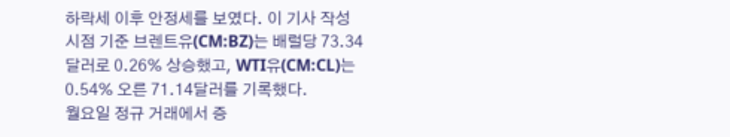하락세 이후 안정세를 보였다. 이 기사 작성 시점 기준 브렌트유(CM:BZ)는 배럴당 73.34달러로 0.26% 상승했고, WTI유(CM:CL)는 0.54% 오른 71.14달러를 기록했다.
월요일 정규 거래에서 증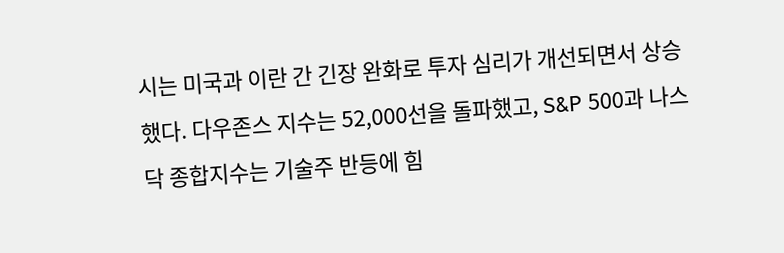시는 미국과 이란 간 긴장 완화로 투자 심리가 개선되면서 상승했다. 다우존스 지수는 52,000선을 돌파했고, S&P 500과 나스닥 종합지수는 기술주 반등에 힘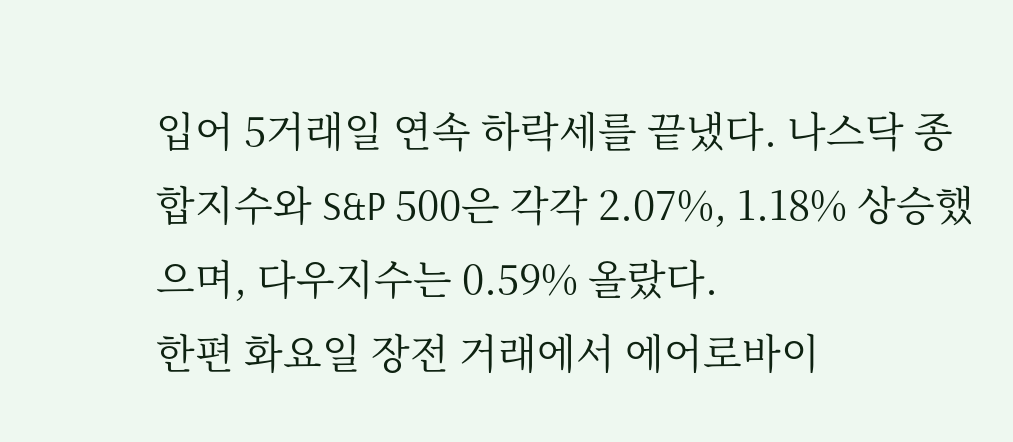입어 5거래일 연속 하락세를 끝냈다. 나스닥 종합지수와 S&P 500은 각각 2.07%, 1.18% 상승했으며, 다우지수는 0.59% 올랐다.
한편 화요일 장전 거래에서 에어로바이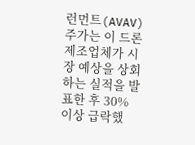런먼트(AVAV) 주가는 이 드론 제조업체가 시장 예상을 상회하는 실적을 발표한 후 30% 이상 급락했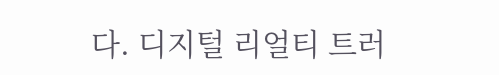다. 디지털 리얼티 트러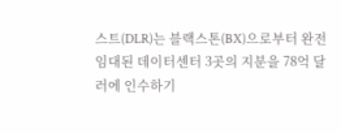스트(DLR)는 블랙스톤(BX)으로부터 완전 임대된 데이터센터 3곳의 지분을 78억 달러에 인수하기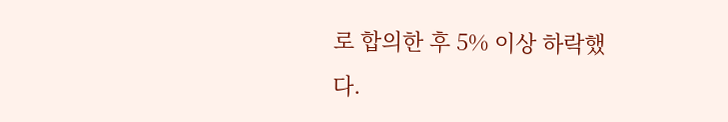로 합의한 후 5% 이상 하락했다.